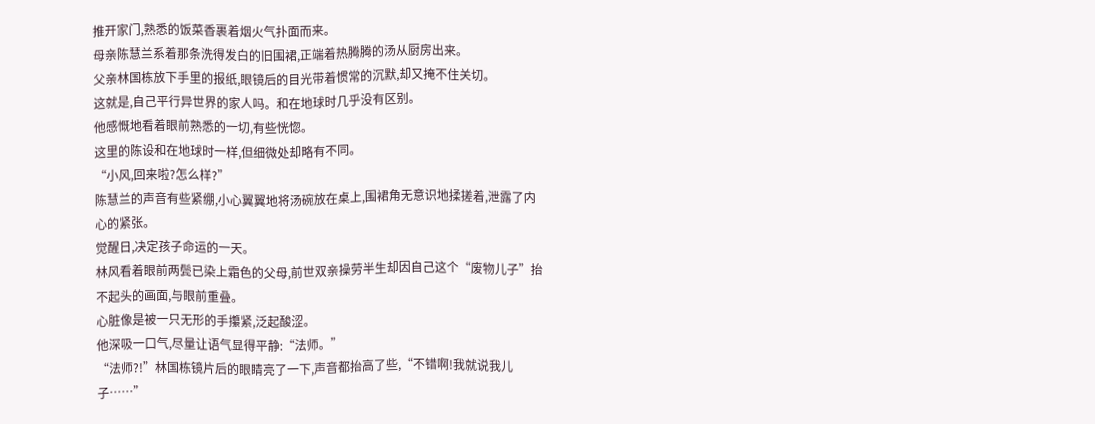推开家门,熟悉的饭菜香裹着烟火气扑面而来。
母亲陈慧兰系着那条洗得发白的旧围裙,正端着热腾腾的汤从厨房出来。
父亲林国栋放下手里的报纸,眼镜后的目光带着惯常的沉默,却又掩不住关切。
这就是,自己平行异世界的家人吗。和在地球时几乎没有区别。
他感慨地看着眼前熟悉的一切,有些恍惚。
这里的陈设和在地球时一样,但细微处却略有不同。
“小风,回来啦?怎么样?”
陈慧兰的声音有些紧绷,小心翼翼地将汤碗放在桌上,围裙角无意识地揉搓着,泄露了内心的紧张。
觉醒日,决定孩子命运的一天。
林风看着眼前两鬓已染上霜色的父母,前世双亲操劳半生却因自己这个“废物儿子”抬不起头的画面,与眼前重叠。
心脏像是被一只无形的手攥紧,泛起酸涩。
他深吸一口气,尽量让语气显得平静:“法师。”
“法师?!”林国栋镜片后的眼睛亮了一下,声音都抬高了些,“不错啊!我就说我儿子……”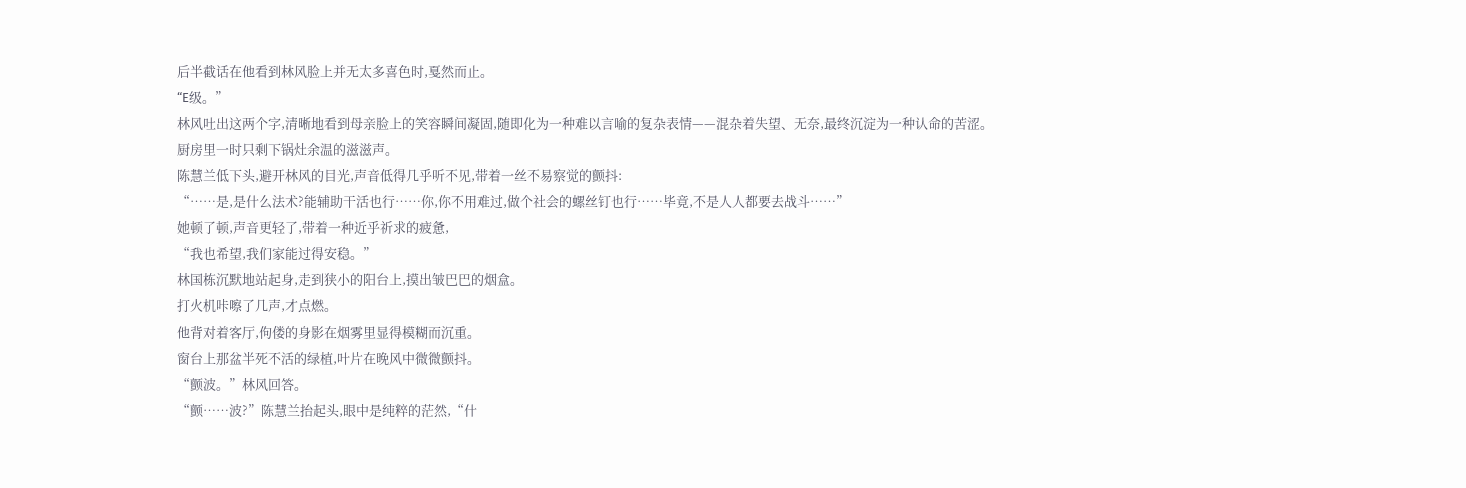后半截话在他看到林风脸上并无太多喜色时,戛然而止。
“E级。”
林风吐出这两个字,清晰地看到母亲脸上的笑容瞬间凝固,随即化为一种难以言喻的复杂表情——混杂着失望、无奈,最终沉淀为一种认命的苦涩。
厨房里一时只剩下锅灶余温的滋滋声。
陈慧兰低下头,避开林风的目光,声音低得几乎听不见,带着一丝不易察觉的颤抖:
“……是,是什么法术?能辅助干活也行……你,你不用难过,做个社会的螺丝钉也行……毕竟,不是人人都要去战斗……”
她顿了顿,声音更轻了,带着一种近乎祈求的疲惫,
“我也希望,我们家能过得安稳。”
林国栋沉默地站起身,走到狭小的阳台上,摸出皱巴巴的烟盒。
打火机咔嚓了几声,才点燃。
他背对着客厅,佝偻的身影在烟雾里显得模糊而沉重。
窗台上那盆半死不活的绿植,叶片在晚风中微微颤抖。
“颤波。”林风回答。
“颤……波?”陈慧兰抬起头,眼中是纯粹的茫然,“什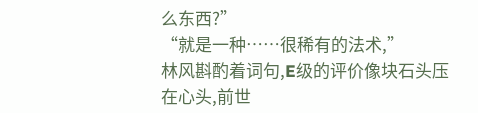么东西?”
“就是一种……很稀有的法术,”
林风斟酌着词句,E级的评价像块石头压在心头,前世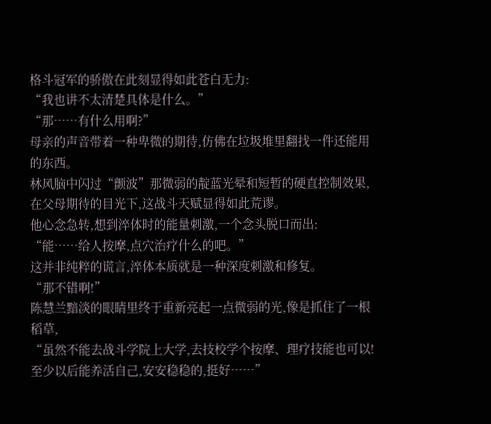格斗冠军的骄傲在此刻显得如此苍白无力:
“我也讲不太清楚具体是什么。”
“那……有什么用啊?”
母亲的声音带着一种卑微的期待,仿佛在垃圾堆里翻找一件还能用的东西。
林风脑中闪过“颤波”那微弱的靛蓝光晕和短暂的硬直控制效果,在父母期待的目光下,这战斗天赋显得如此荒谬。
他心念急转,想到淬体时的能量刺激,一个念头脱口而出:
“能……给人按摩,点穴治疗什么的吧。”
这并非纯粹的谎言,淬体本质就是一种深度刺激和修复。
“那不错啊!”
陈慧兰黯淡的眼睛里终于重新亮起一点微弱的光,像是抓住了一根稻草,
“虽然不能去战斗学院上大学,去技校学个按摩、理疗技能也可以!至少以后能养活自己,安安稳稳的,挺好……”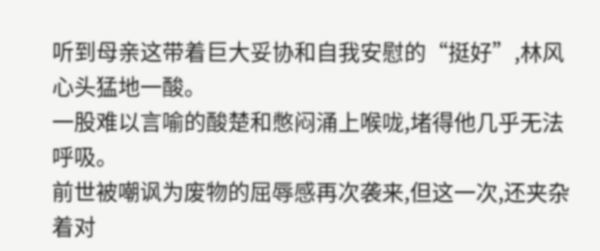听到母亲这带着巨大妥协和自我安慰的“挺好”,林风心头猛地一酸。
一股难以言喻的酸楚和憋闷涌上喉咙,堵得他几乎无法呼吸。
前世被嘲讽为废物的屈辱感再次袭来,但这一次,还夹杂着对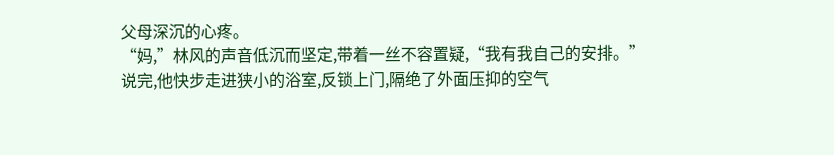父母深沉的心疼。
“妈,”林风的声音低沉而坚定,带着一丝不容置疑,“我有我自己的安排。”
说完,他快步走进狭小的浴室,反锁上门,隔绝了外面压抑的空气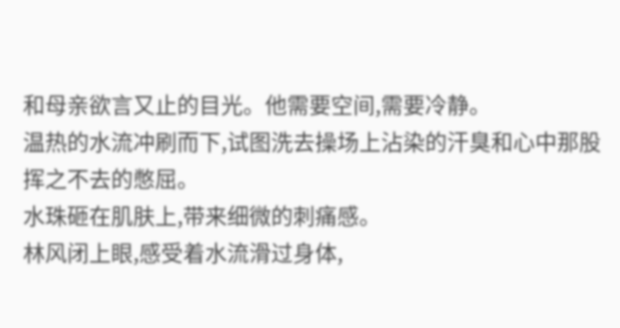和母亲欲言又止的目光。他需要空间,需要冷静。
温热的水流冲刷而下,试图洗去操场上沾染的汗臭和心中那股挥之不去的憋屈。
水珠砸在肌肤上,带来细微的刺痛感。
林风闭上眼,感受着水流滑过身体,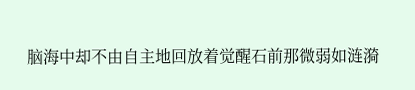脑海中却不由自主地回放着觉醒石前那微弱如涟漪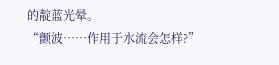的靛蓝光晕。
“颤波……作用于水流会怎样?”